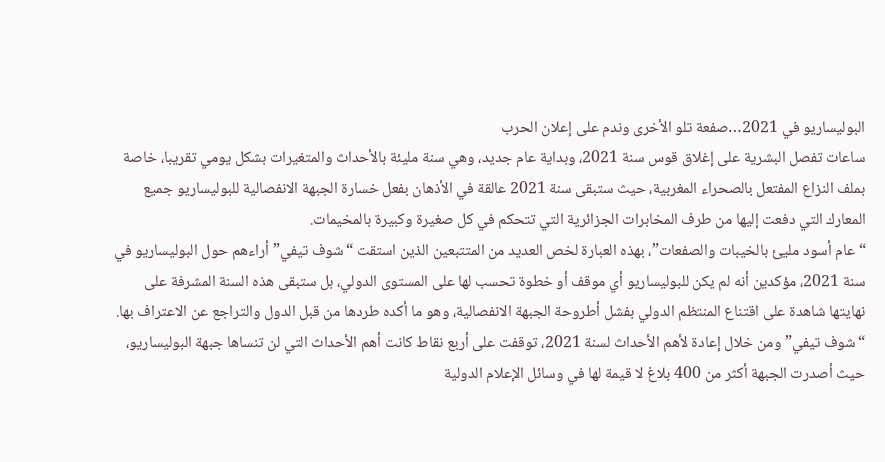البوليساريو في 2021…صفعة تلو الأخرى وندم على إعلان الحرب
ساعات تفصل البشرية على إغلاق قوس سنة 2021، وبداية عام جديد، وهي سنة مليئة بالأحداث والمتغيرات بشكل يومي تقريبا، خاصة بملف النزاع المفتعل بالصحراء المغربية، حيث ستبقى سنة 2021 عالقة في الأذهان بفعل خسارة الجبهة الانفصالية للبوليساريو جميع المعارك التي دفعت إليها من طرف المخابرات الجزائرية التي تتحكم في كل صغيرة وكبيرة بالمخيمات.
“عام أسود مليئ بالخيبات والصفعات”، بهذه العبارة لخص العديد من المتتبعين الذين استقت “شوف تيفي” أراءهم حول البوليساريو في سنة 2021، مؤكدين أنه لم يكن للبوليساريو أي موقف أو خطوة تحسب لها على المستوى الدولي، بل ستبقى هذه السنة المشرفة على نهايتها شاهدة على اقتناع المنتظم الدولي بفشل أطروحة الجبهة الانفصالية، وهو ما أكده طردها من قبل الدول والتراجع عن الاعتراف بها.
“شوف تيفي” ومن خلال إعادة لأهم الأحداث لسنة 2021، توقفت على أربع نقاط كانت أهم الأحداث التي لن تنساها جبهة البوليساريو، حيث أصدرت الجبهة أكثر من 400 بلاغ لا قيمة لها في وسائل الإعلام الدولية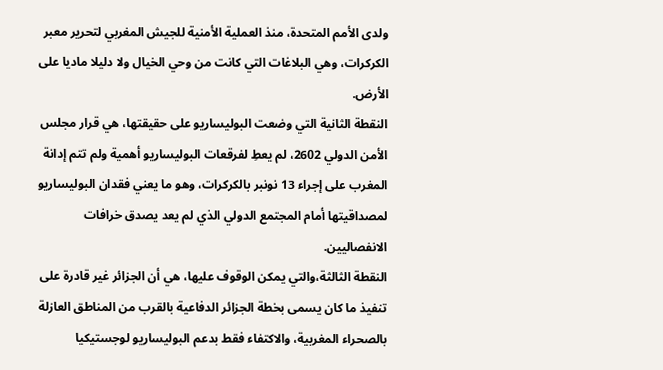ولدى الأمم المتحدة، منذ العملية الأمنية للجيش المغربي لتحرير معبر الكركرات، وهي البلاغات التي كانت من وحي الخيال ولا دليلا ماديا على الأرض.
النقطة الثانية التي وضعت البوليساريو على حقيقتها، هي قرار مجلس الأمن الدولي 2602، لم يعطِ لفرقعات البوليساريو أهمية ولم تتم إدانة المغرب على إجراء 13 نونبر بالكركرات، وهو ما يعني فقدان البوليساريو لمصداقيتها أمام المجتمع الدولي الذي لم يعد يصدق خرافات الانفصاليين.
النقطة الثالثة،والتي يمكن الوقوف عليها، هي أن الجزائر غير قادرة على تنفيذ ما كان يسمى بخطة الجزائر الدفاعية بالقرب من المناطق العازلة بالصحراء المغربية، والاكتفاء فقط بدعم البوليساريو لوجستيكيا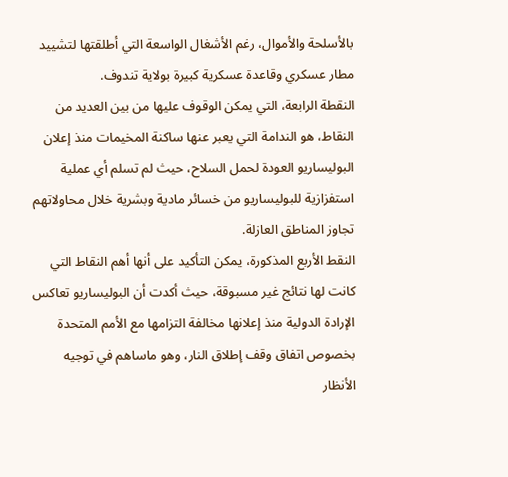بالأسلحة والأموال، رغم الأشغال الواسعة التي أطلقتها لتشييد مطار عسكري وقاعدة عسكرية كبيرة بولاية تندوف.
النقطة الرابعة، التي يمكن الوقوف عليها من بين العديد من النقاط، هو الندامة التي يعبر عنها ساكنة المخيمات منذ إعلان البوليساريو العودة لحمل السلاح، حيث لم تسلم أي عملية استفزازية للبوليساريو من خسائر مادية وبشرية خلال محاولاتهم تجاوز المناطق العازلة.
النقط الأربع المذكورة، يمكن التأكيد على أنها أهم النقاط التي كانت لها نتائج غير مسبوقة، حيث أكدت أن البوليساريو تعاكس الإرادة الدولية منذ إعلانها مخالفة التزامها مع الأمم المتحدة بخصوص اتفاق وقف إطلاق النار، وهو ماساهم في توجيه الأنظار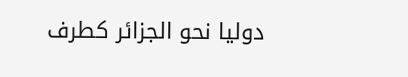دوليا نحو الجزائر كطرف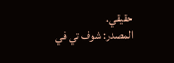حقيقي.
المصدر: شوف تي في